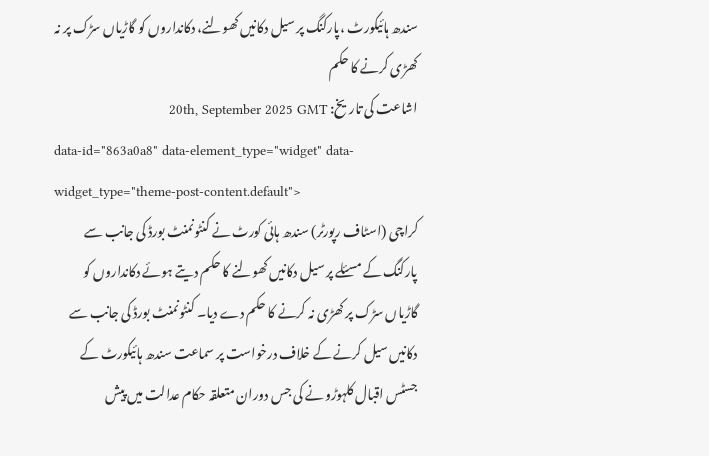سندھ ہائیکورٹ ،پارکنگ پر سیل دکانیں کھولنے، دکانداروں کو گاڑیاں سڑک پر نہ کھڑی کرنے کا حکم
اشاعت کی تاریخ: 20th, September 2025 GMT
data-id="863a0a8" data-element_type="widget" data-widget_type="theme-post-content.default">
کراچی (اسٹاف رپورٹر) سندھ ہائی کورٹ نے کنٹونمنٹ بورڈ کی جانب سے پارکنگ کے مسئلے پر سیل دکانیں کھولنے کا حکم دیتے ہوئے دکانداروں کو گاڑیاں سڑک پر کھڑی نہ کرنے کا حکم دے دیا۔ کنٹونمنٹ بورڈ کی جانب سے دکانیں سیل کرنے کے خلاف درخواست پر سماعت سندھ ہائیکورٹ کے جسٹس اقبال کلہوڑو نے کی جس دوران متعلقہ حکام عدالت میں پیش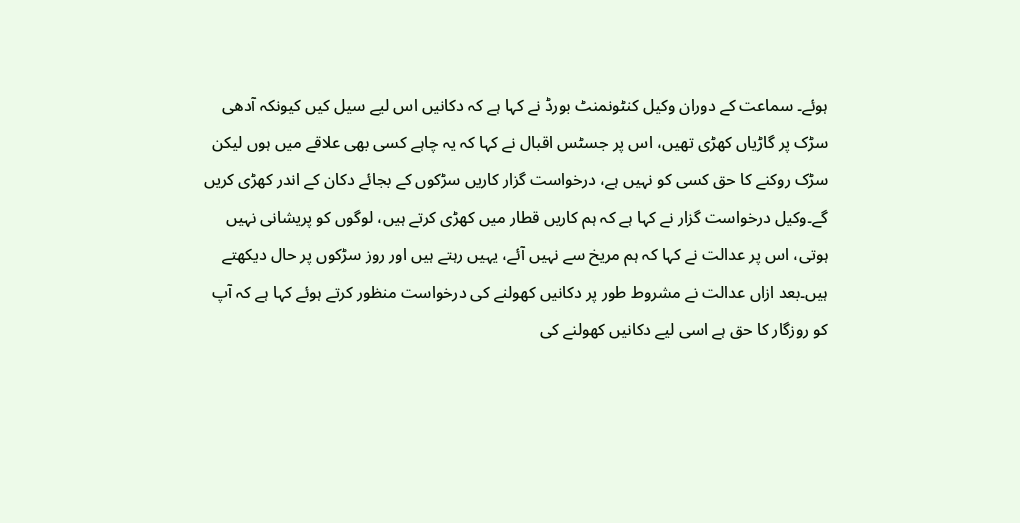ہوئے۔ سماعت کے دوران وکیل کنٹونمنٹ بورڈ نے کہا ہے کہ دکانیں اس لیے سیل کیں کیونکہ آدھی سڑک پر گاڑیاں کھڑی تھیں، اس پر جسٹس اقبال نے کہا کہ یہ چاہے کسی بھی علاقے میں ہوں لیکن سڑک روکنے کا حق کسی کو نہیں ہے، درخواست گزار کاریں سڑکوں کے بجائے دکان کے اندر کھڑی کریں گے۔وکیل درخواست گزار نے کہا ہے کہ ہم کاریں قطار میں کھڑی کرتے ہیں، لوگوں کو پریشانی نہیں ہوتی، اس پر عدالت نے کہا کہ ہم مریخ سے نہیں آئے، یہیں رہتے ہیں اور روز سڑکوں پر حال دیکھتے ہیں۔بعد ازاں عدالت نے مشروط طور پر دکانیں کھولنے کی درخواست منظور کرتے ہوئے کہا ہے کہ آپ کو روزگار کا حق ہے اسی لیے دکانیں کھولنے کی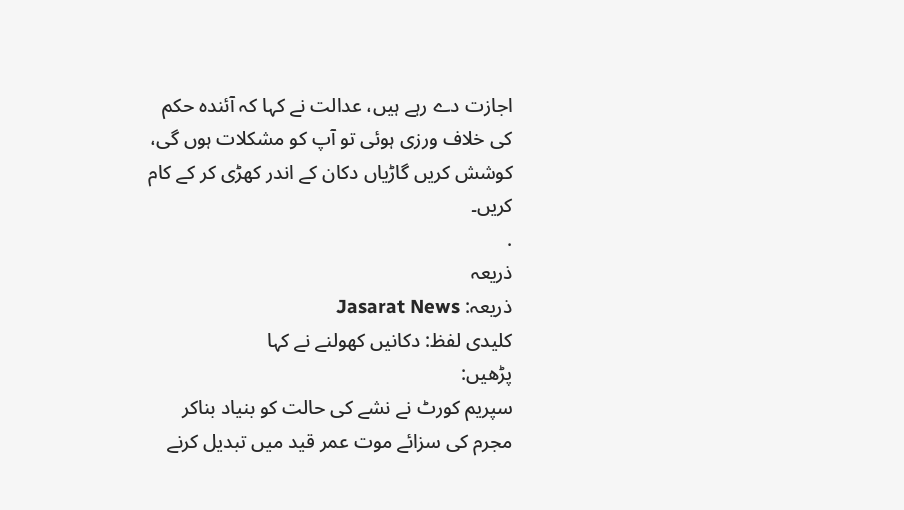اجازت دے رہے ہیں، عدالت نے کہا کہ آئندہ حکم کی خلاف ورزی ہوئی تو آپ کو مشکلات ہوں گی، کوشش کریں گاڑیاں دکان کے اندر کھڑی کر کے کام کریں۔
.
ذریعہ
ذریعہ: Jasarat News
کلیدی لفظ: دکانیں کھولنے نے کہا
پڑھیں:
سپریم کورٹ نے نشے کی حالت کو بنیاد بناکر مجرم کی سزائے موت عمر قید میں تبدیل کرنے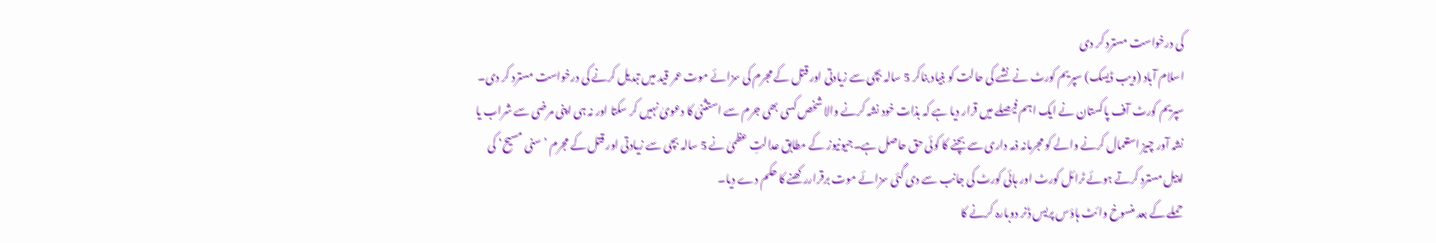کی درخواست مسترد کر دی
اسلام آباد (ویب ڈیسک) سپریم کورٹ نے نشے کی حالت کو بنیاد بناکر 5 سالہ بچی سے زیادتی اور قتل کے مجرم کی سزائے موت عمر قید میں تبدیل کرنے کی درخواست مسترد کر دی۔
سپریم کورٹ آف پاکستان نے ایک اہم فیصلے میں قرار دیا ہے کہ بذات خود نشہ کرنے والا شخص کسی بھی جرم سے استثنیٰ کا دعویٰ نہیں کر سکتا اور نہ ہی اپنی مرضی سے شراب یا نشہ آور چیز استعمال کرنے والے کو مجرمانہ ذمہ داری سے بچنے کا کوئی حق حاصل ہے۔جیونیوز کے مطابق عدالتِ عظمیٰ نے 5 سالہ بچی سے زیادتی اور قتل کے مجرم ’سنی مسیح‘ کی اپیل مسترد کرتے ہوئے ٹرائل کورٹ اور ہائی کورٹ کی جانب سے دی گئی سزائے موت برقراررکھنے کا حکم دے دیا۔
حملے کے بعد منسوخ وائٹ ہاؤس پریس ڈنر دوبارہ کرنے کا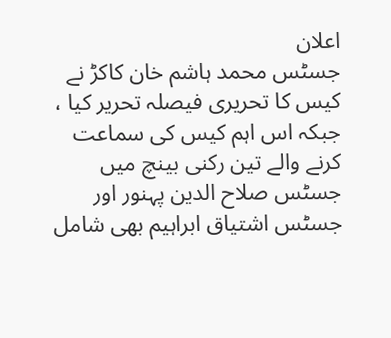اعلان
جسٹس محمد ہاشم خان کاکڑ نے کیس کا تحریری فیصلہ تحریر کیا ، جبکہ اس اہم کیس کی سماعت کرنے والے تین رکنی بینچ میں جسٹس صلاح الدین پہنور اور جسٹس اشتیاق ابراہیم بھی شامل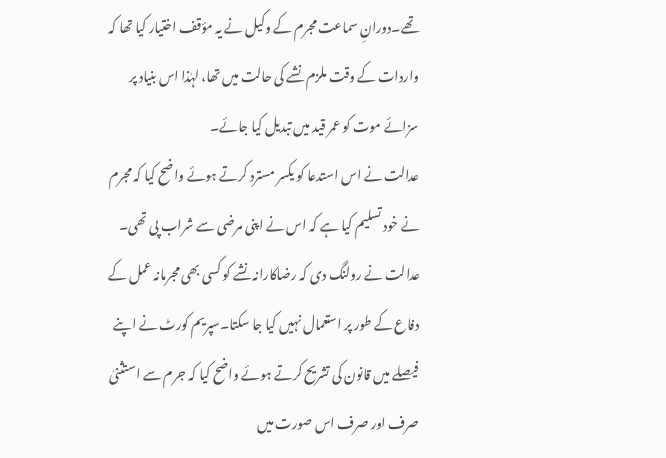تھے۔دورانِ سماعت مجرم کے وکیل نے یہ مؤقف اختیار کیا تھا کہ واردات کے وقت ملزم نشے کی حالت میں تھا، لہٰذا اس بنیاد پر سزائے موت کو عمر قید میں تبدیل کیا جائے۔
عدالت نے اس استدعا کو یکسر مسترد کرتے ہوئے واضح کیا کہ مجرم نے خود تسلیم کیا ہے کہ اس نے اپنی مرضی سے شراب پی تھی۔ عدالت نے رولنگ دی کہ رضاکارانہ نشے کو کسی بھی مجرمانہ عمل کے دفاع کے طور پر استعمال نہیں کیا جا سکتا۔سپریم کورٹ نے اپنے فیصلے میں قانون کی تشریح کرتے ہوئے واضح کیا کہ جرم سے استثنیٰ صرف اور صرف اس صورت میں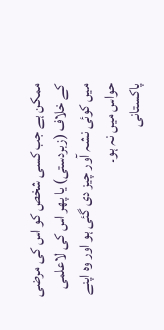ممکن ہے جب کسی شخص کو اس کی مرضی کے خلاف (زبردستی) یا پھر اس کی لاعلمی میں کوئی نشہ آور چیز دی گئی ہو اور وہ اپنے حواس میں نہ ہو۔
پاکستانی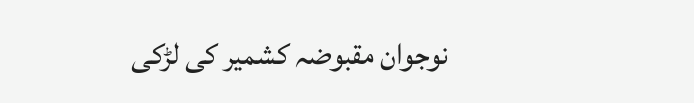نوجوان مقبوضہ کشمیر کی لڑکی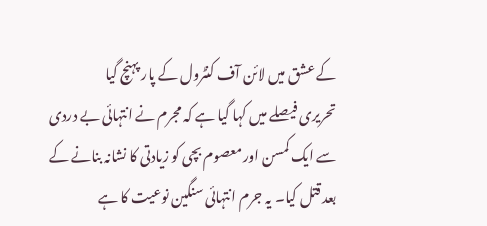کے عشق میں لائن آف کنٹرول کے پار پہنچ گیا
تحریری فیصلے میں کہا گیا ہے کہ مجرم نے انتہائی بے دردی سے ایک کمسن اور معصوم بچی کو زیادتی کا نشانہ بنانے کے بعد قتل کیا۔ یہ جرم انتہائی سنگین نوعیت کا ہے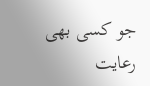جو کسی بھی رعایت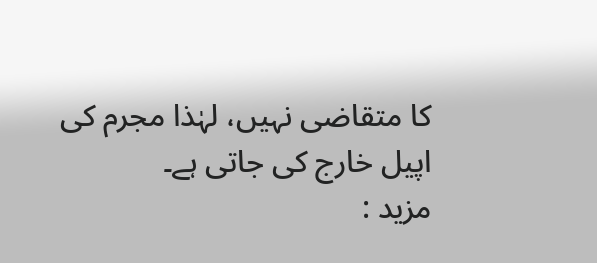کا متقاضی نہیں، لہٰذا مجرم کی اپیل خارج کی جاتی ہے۔
مزید :